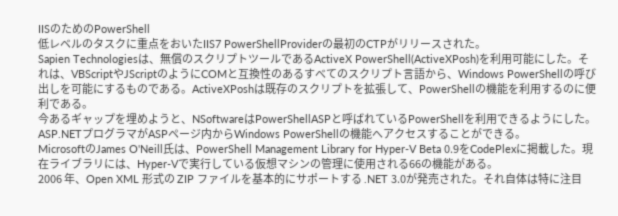IISのためのPowerShell
低レベルのタスクに重点をおいたIIS7 PowerShellProviderの最初のCTPがリリースされた。
Sapien Technologiesは、無償のスクリプトツールであるActiveX PowerShell(ActiveXPosh)を利用可能にした。それは、VBScriptやJScriptのようにCOMと互換性のあるすべてのスクリプト言語から、Windows PowerShellの呼び出しを可能にするものである。ActiveXPoshは既存のスクリプトを拡張して、PowerShellの機能を利用するのに便利である。
今あるギャップを埋めようと、NSoftwareはPowerShellASPと呼ばれているPowerShellを利用できるようにした。ASP.NETプログラマがASPページ内からWindows PowerShellの機能へアクセスすることができる。
MicrosoftのJames O'Neill氏は、PowerShell Management Library for Hyper-V Beta 0.9をCodePlexに掲載した。現在ライブラリには、Hyper-Vで実行している仮想マシンの管理に使用される66の機能がある。
2006 年、Open XML 形式の ZIP ファイルを基本的にサポートする .NET 3.0が発売された。それ自体は特に注目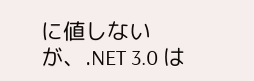に値しないが、.NET 3.0 は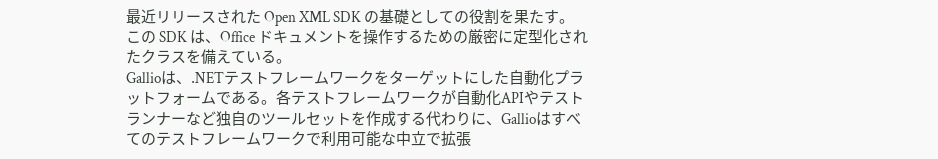最近リリースされた Open XML SDK の基礎としての役割を果たす。この SDK は、Office ドキュメントを操作するための厳密に定型化されたクラスを備えている。
Gallioは、.NETテストフレームワークをターゲットにした自動化プラットフォームである。各テストフレームワークが自動化APIやテストランナーなど独自のツールセットを作成する代わりに、Gallioはすべてのテストフレームワークで利用可能な中立で拡張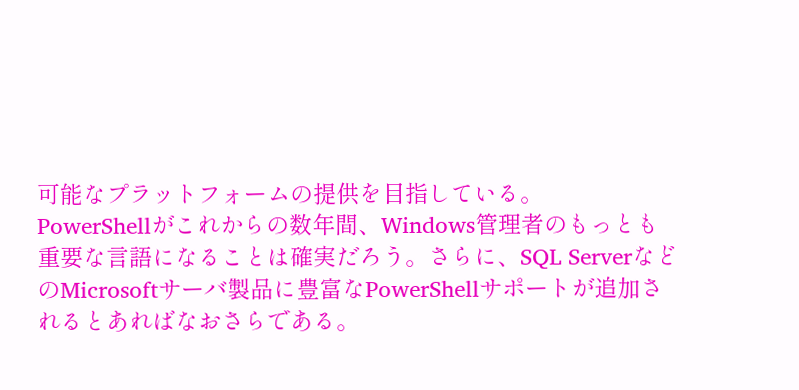可能なプラットフォームの提供を目指している。
PowerShellがこれからの数年間、Windows管理者のもっとも重要な言語になることは確実だろう。さらに、SQL ServerなどのMicrosoftサーバ製品に豊富なPowerShellサポートが追加されるとあればなおさらである。